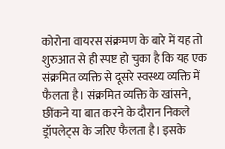कोरोना वायरस संक्रमण के बारे में यह तो शुरुआत से ही स्पष्ट हो चुका है कि यह एक संक्रमित व्यक्ति से दूसरे स्वस्थ्य व्यक्ति में फैलता है। संक्रमित व्यक्ति के खांसने, छींकने या बात करने के दौरान निकले ड्रॉपलेट्स के जरिए फैलता है। इसके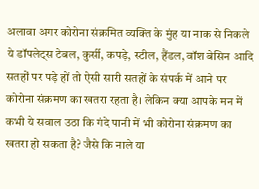अलावा अगर कोरोना संक्रमित व्यक्ति के मुंह या नाक से निकले ये डॉपलेट्स टेबल, कुर्सी, कपड़े, स्टील, हैंडल, वॉश बेसिन आदि सतहों पर पड़े हों तो ऐसी सारी सतहों के संपर्क में आने पर कोरोना संक्रमण का खतरा रहता है। लेकिन क्या आपके मन में कभी ये सवाल उठा कि गंदे पानी में भी कोरोना संक्रमण का खतरा हो सकता है? जैसे कि नाले या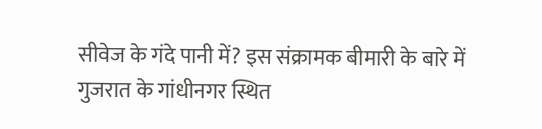सीवेज के गंदे पानी में? इस संक्रामक बीमारी के बारे में गुजरात के गांधीनगर स्थित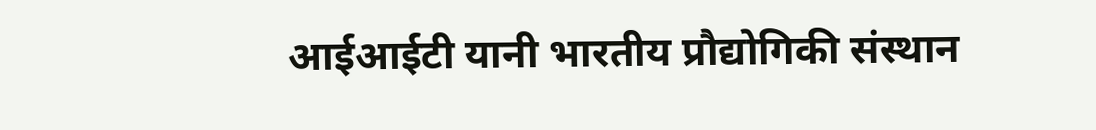आईआईटी यानी भारतीय प्रौद्योगिकी संस्थान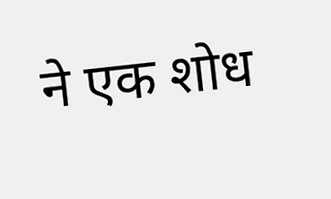ने एक शोध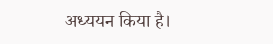अध्ययन किया है।